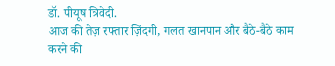डॉ. पीयूष त्रिवेदी.
आज की तेज़ रफ्तार ज़िंदगी, गलत खानपान और बैठे-बैठे काम करने की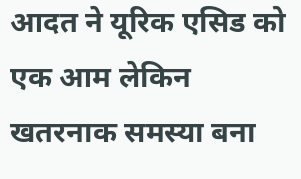आदत ने यूरिक एसिड को एक आम लेकिन खतरनाक समस्या बना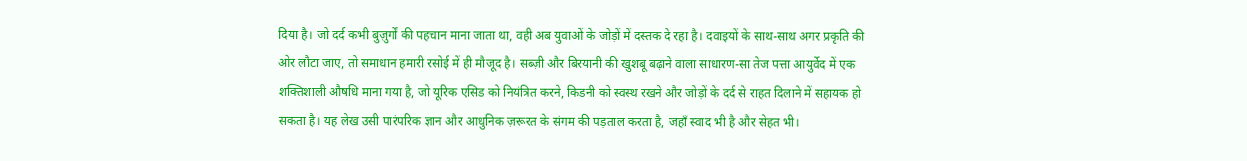दिया है। जो दर्द कभी बुज़ुर्गों की पहचान माना जाता था, वही अब युवाओं के जोड़ों में दस्तक दे रहा है। दवाइयों के साथ-साथ अगर प्रकृति की ओर लौटा जाए, तो समाधान हमारी रसोई में ही मौजूद है। सब्ज़ी और बिरयानी की खुशबू बढ़ाने वाला साधारण-सा तेज पत्ता आयुर्वेद में एक शक्तिशाली औषधि माना गया है, जो यूरिक एसिड को नियंत्रित करने, किडनी को स्वस्थ रखने और जोड़ों के दर्द से राहत दिलाने में सहायक हो सकता है। यह लेख उसी पारंपरिक ज्ञान और आधुनिक ज़रूरत के संगम की पड़ताल करता है, जहाँ स्वाद भी है और सेहत भी।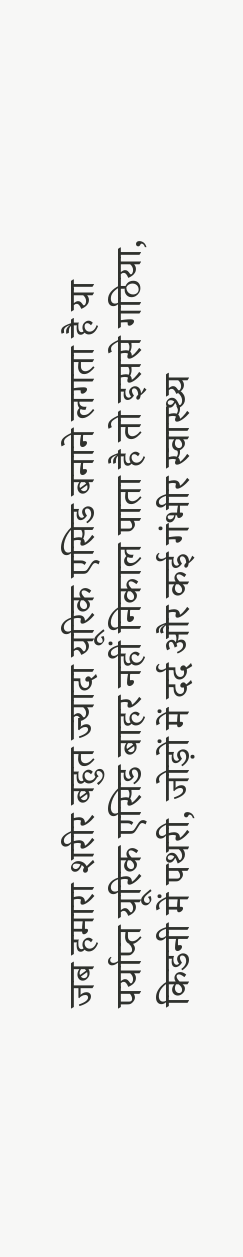जब हमारा शरीर बहुत ज्यादा यूरिक एसिड बनाने लगता है या पर्याप्त यूरिक एसिड बाहर नहीं निकाल पाता है तो इससे गठिया, किडनी में पथरी, जोड़ों में दर्द और कई गंभीर स्वास्थ्य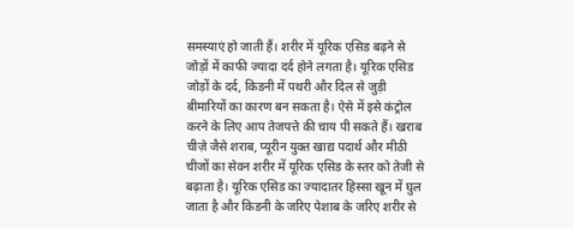समस्याएं हो जाती हैं। शरीर में यूरिक एसिड बढ़ने से जोड़ों में काफी ज्यादा दर्द होने लगता है। यूरिक एसिड जोड़ों के दर्द, किडनी में पथरी और दिल से जुड़ी बीमारियों का कारण बन सकता है। ऐसे में इसे कंट्रोल करने के लिए आप तेजपत्ते की चाय पी सकते हैं। खराब चीज़े जैसे शराब, प्यूरीन युक्त खाद्य पदार्थ और मीठी चीजों का सेवन शरीर में यूरिक एसिड के स्तर को तेजी से बढ़ाता है। यूरिक एसिड का ज्यादातर हिस्सा खून में घुल जाता है और किडनी के जरिए पेशाब के जरिए शरीर से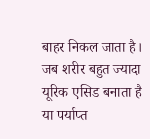बाहर निकल जाता है। जब शरीर बहुत ज्यादा यूरिक एसिड बनाता है या पर्याप्त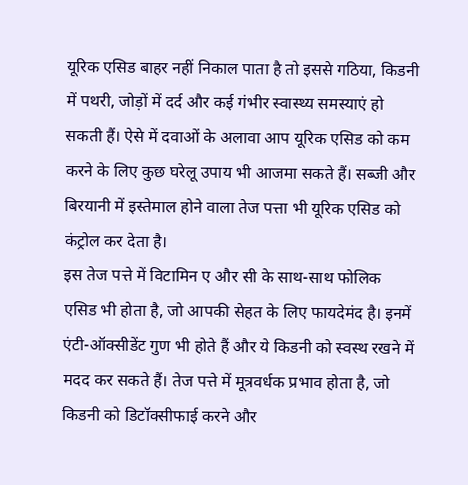यूरिक एसिड बाहर नहीं निकाल पाता है तो इससे गठिया, किडनी में पथरी, जोड़ों में दर्द और कई गंभीर स्वास्थ्य समस्याएं हो सकती हैं। ऐसे में दवाओं के अलावा आप यूरिक एसिड को कम करने के लिए कुछ घरेलू उपाय भी आजमा सकते हैं। सब्जी और बिरयानी में इस्तेमाल होने वाला तेज पत्ता भी यूरिक एसिड को कंट्रोल कर देता है।
इस तेज पत्ते में विटामिन ए और सी के साथ-साथ फोलिक एसिड भी होता है, जो आपकी सेहत के लिए फायदेमंद है। इनमें एंटी-ऑक्सीडेंट गुण भी होते हैं और ये किडनी को स्वस्थ रखने में मदद कर सकते हैं। तेज पत्ते में मूत्रवर्धक प्रभाव होता है, जो किडनी को डिटॉक्सीफाई करने और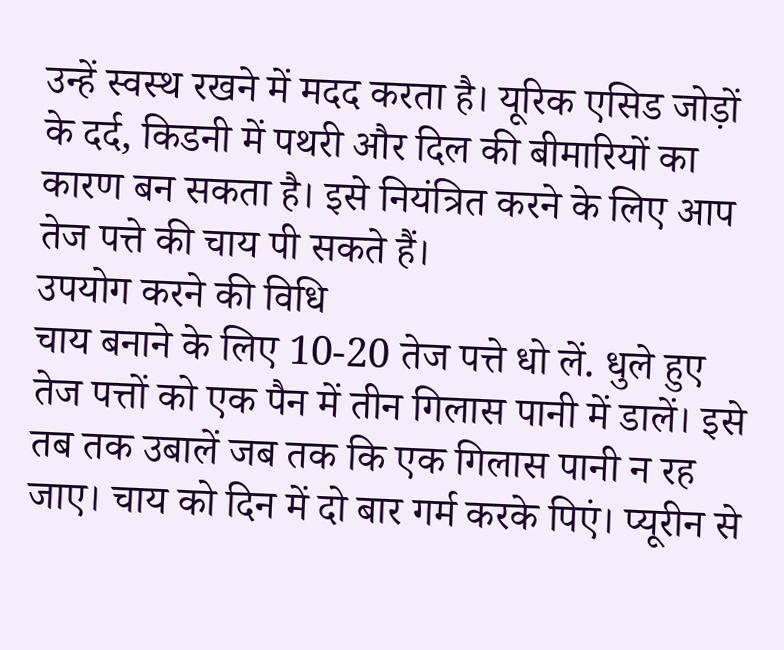उन्हें स्वस्थ रखने में मदद करता है। यूरिक एसिड जोड़ों के दर्द, किडनी में पथरी और दिल की बीमारियों का कारण बन सकता है। इसे नियंत्रित करने के लिए आप तेज पत्ते की चाय पी सकते हैं।
उपयोग करने की विधि
चाय बनाने के लिए 10-20 तेज पत्ते धो लें. धुले हुए तेज पत्तों को एक पैन में तीन गिलास पानी में डालें। इसे तब तक उबालें जब तक कि एक गिलास पानी न रह जाए। चाय को दिन में दो बार गर्म करके पिएं। प्यूरीन से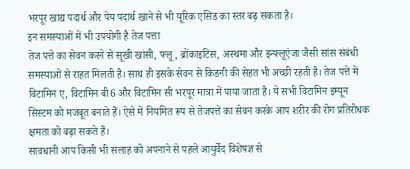भरपूर खाद्य पदार्थ और पेय पदार्थ खाने से भी यूरिक एसिड का स्तर बढ़ सकता है।
इन समस्याओं में भी उपयोगी है तेज पत्ता
तेज पत्ते का सेवन करने से सूखी खांसी, फ्लू, ब्रोंकाइटिस, अस्थमा और इन्फ्लूएंजा जैसी सांस संबंधी समस्याओं से राहत मिलती है। साथ ही इसके सेवन से किडनी की सेहत भी अच्छी रहती है। तेज पत्ते में विटामिन ए, विटामिन बी6 और विटामिन सी भरपूर मात्रा में पाया जाता है। ये सभी विटामिन इम्यून सिस्टम को मजबूत बनाते हैं। ऐसे में नियमित रूप से तेजपत्ते का सेवन करके आप शरीर की रोग प्रतिरोधक क्षमता को बढ़ा सकते हैं।
सावधानी आप किसी भी सलाह को अपनाने से पहले आयुर्वेद विशेषज्ञ से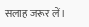सलाह जरूर लें।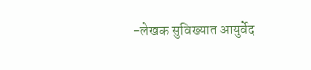-लेखक सुविख्यात आयुर्वेद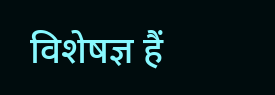विशेषज्ञ हैं